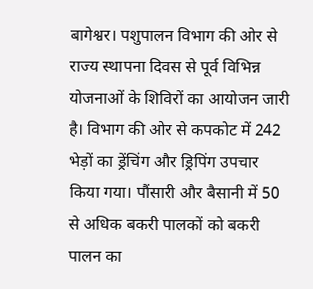बागेश्वर। पशुपालन विभाग की ओर से राज्य स्थापना दिवस से पूर्व विभिन्न योजनाओं के शिविरों का आयोजन जारी है। विभाग की ओर से कपकोट में 242 भेड़ों का ड्रेंचिंग और ड्रिपिंग उपचार किया गया। पौंसारी और बैसानी में 50 से अधिक बकरी पालकों को बकरी पालन का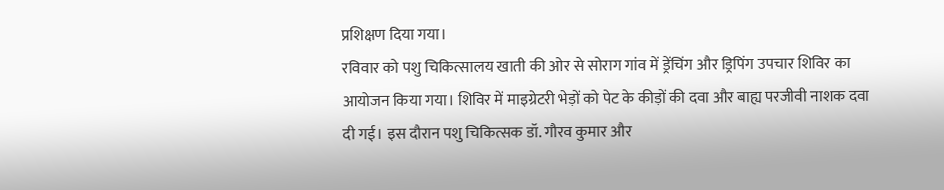प्रशिक्षण दिया गया।
रविवार को पशु चिकित्सालय खाती की ओर से सोराग गांव में ड्रेंचिंग और ड्रिपिंग उपचार शिविर का आयोजन किया गया। शिविर में माइग्रेटरी भेड़ों को पेट के कीड़ों की दवा और बाह्य परजीवी नाशक दवा दी गई। इस दौरान पशु चिकित्सक डॉ. गौरव कुमार और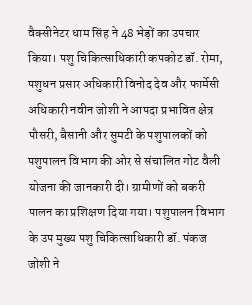वैक्सीनेटर धाम सिंह ने 48 भेड़ों का उपचार किया। पशु चिकित्साधिकारी कपकोट डॉ. रोमा, पशुधन प्रसार अधिकारी विनोद देव और फार्मेसी अधिकारी नवीन जोशी ने आपदा प्रभावित क्षेत्र पौसरी, बैसानी और सुमटी के पशुपालकों को पशुपालन विभाग की ओर से संचालित गोट वैली योजना की जानकारी दी। ग्रामीणों को बकरी पालन का प्रशिक्षण दिया गया। पशुपालन विभाग के उप मुख्य पशु चिकित्साधिकारी डॉ. पंकज जोशी ने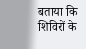बताया कि शिविरों के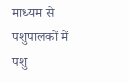माध्यम से पशुपालकों में पशु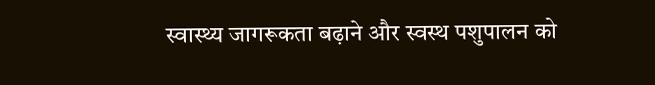स्वास्थ्य जागरूकता बढ़ाने और स्वस्थ पशुपालन को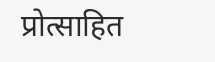प्रोत्साहित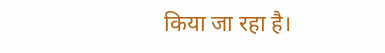किया जा रहा है।